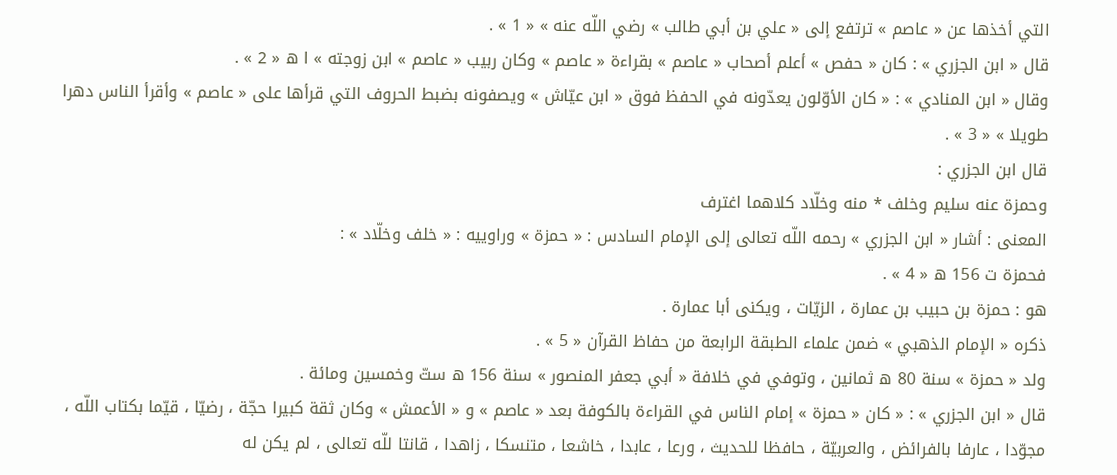التي أخذها عن « عاصم » ترتفع إلى « علي بن أبي طالب » رضي اللّه عنه » « 1 » .
قال « ابن الجزري » : كان « حفص » أعلم أصحاب « عاصم » بقراءة « عاصم » وكان ربيب « عاصم » ابن زوجته » ا ه « 2 » .
وقال « ابن المنادي » : « كان الأوّلون يعدّونه في الحفظ فوق « ابن عيّاش » ويصفونه بضبط الحروف التي قرأها على « عاصم » وأقرأ الناس دهرا طويلا » « 3 » .
قال ابن الجزري :
وحمزة عنه سليم وخلف * منه وخلّاد كلاهما اغترف
المعنى : أشار « ابن الجزري » رحمه اللّه تعالى إلى الإمام السادس : « حمزة » وراوييه : « خلف وخلّاد » :
فحمزة ت 156 ه « 4 » .
هو : حمزة بن حبيب بن عمارة ، الزيّات ، ويكنى أبا عمارة .
ذكره « الإمام الذهبي » ضمن علماء الطبقة الرابعة من حفاظ القرآن « 5 » .
ولد « حمزة » سنة 80 ه ثمانين ، وتوفي في خلافة « أبي جعفر المنصور » سنة 156 ه ستّ وخمسين ومائة .
قال « ابن الجزري » : « كان « حمزة » إمام الناس في القراءة بالكوفة بعد « عاصم » و « الأعمش » وكان ثقة كبيرا حجّة ، رضيّا ، قيّما بكتاب اللّه ، مجوّدا ، عارفا بالفرائض ، والعربيّة ، حافظا للحديث ، ورعا ، عابدا ، خاشعا ، متنسكا ، زاهدا ، قانتا للّه تعالى ، لم يكن له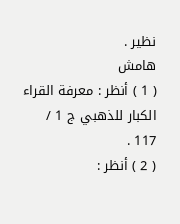نظير .
هامش
( 1 ) أنظر : معرفة القراء الكبار للذهبي ج 1 / 117 .
( 2 ) أنظر :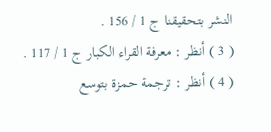النشر بتحقيقنا ج 1 / 156 .
( 3 ) أنظر : معرفة القراء الكبار ج 1 / 117 .
( 4 ) أنظر : ترجمة حمزة بتوسع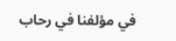في مؤلفنا في رحاب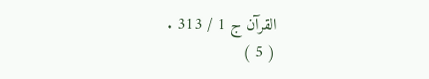القرآن ج 1 / 313 .
( 5 )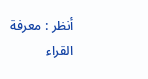أنظر : معرفة القراء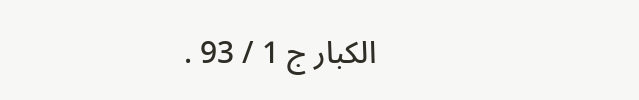الكبار ج 1 / 93 .